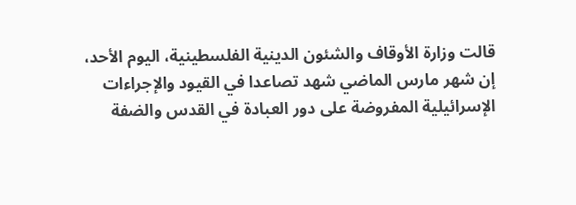قالت وزارة الأوقاف والشئون الدينية الفلسطينية، اليوم الأحد، إن شهر مارس الماضي شهد تصاعدا في القيود والإجراءات الإسرائيلية المفروضة على دور العبادة في القدس والضفة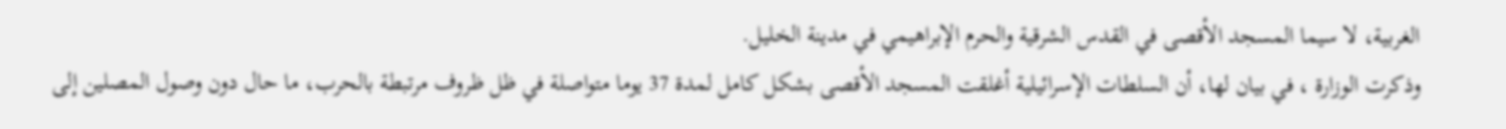الغربية، لا سيما المسجد الأقصى في القدس الشرقية والحرم الإبراهيمي في مدينة الخليل.
وذكرت الوزارة ، في بيان لها، أن السلطات الإسرائيلية أغلقت المسجد الأقصى بشكل كامل لمدة 37 يوما متواصلة في ظل ظروف مرتبطة بالحرب، ما حال دون وصول المصلين إلى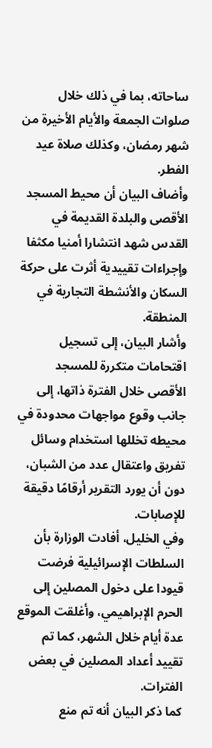ساحاته، بما في ذلك خلال صلوات الجمعة والأيام الأخيرة من شهر رمضان، وكذلك صلاة عيد الفطر.
وأضاف البيان أن محيط المسجد الأقصى والبلدة القديمة في القدس شهد انتشارا أمنيا مكثفا وإجراءات تقييدية أثرت على حركة السكان والأنشطة التجارية في المنطقة.
وأشار البيان، إلى تسجيل اقتحامات متكررة للمسجد الأقصى خلال الفترة ذاتها، إلى جانب وقوع مواجهات محدودة في محيطه تخللها استخدام وسائل تفريق واعتقال عدد من الشبان، دون أن يورد التقرير أرقامًا دقيقة للإصابات.
وفي الخليل، أفادت الوزارة بأن السلطات الإسرائيلية فرضت قيودا على دخول المصلين إلى الحرم الإبراهيمي، وأغلقت الموقع عدة أيام خلال الشهر، كما تم تقييد أعداد المصلين في بعض الفترات.
كما ذكر البيان أنه تم منع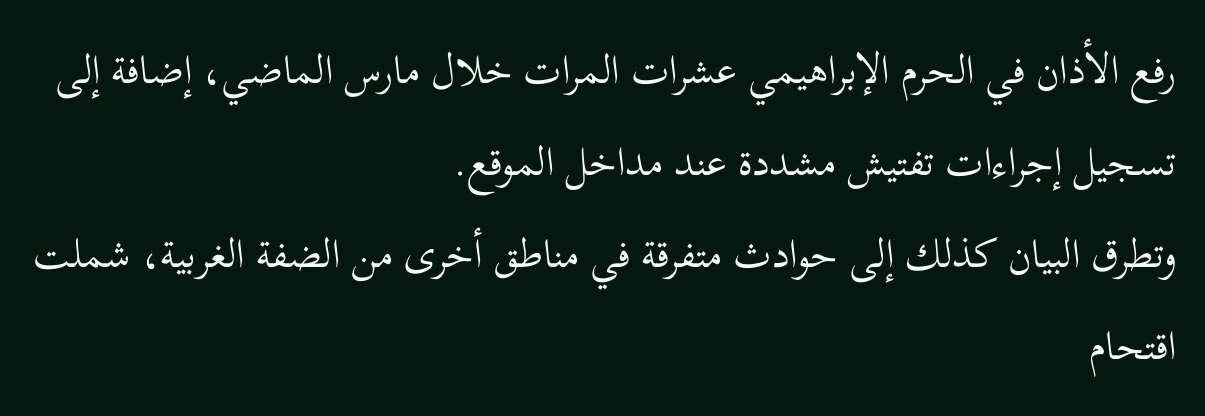رفع الأذان في الحرم الإبراهيمي عشرات المرات خلال مارس الماضي، إضافة إلى تسجيل إجراءات تفتيش مشددة عند مداخل الموقع.
وتطرق البيان كذلك إلى حوادث متفرقة في مناطق أخرى من الضفة الغربية، شملت اقتحام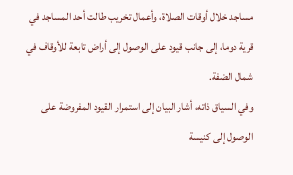مساجد خلال أوقات الصلاة، وأعمال تخريب طالت أحد المساجد في قرية دوما، إلى جانب قيود على الوصول إلى أراض تابعة للأوقاف في شمال الضفة.
وفي السياق ذاته، أشار البيان إلى استمرار القيود المفروضة على الوصول إلى كنيسة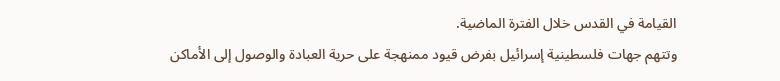القيامة في القدس خلال الفترة الماضية.
وتتهم جهات فلسطينية إسرائيل بفرض قيود ممنهجة على حرية العبادة والوصول إلى الأماكن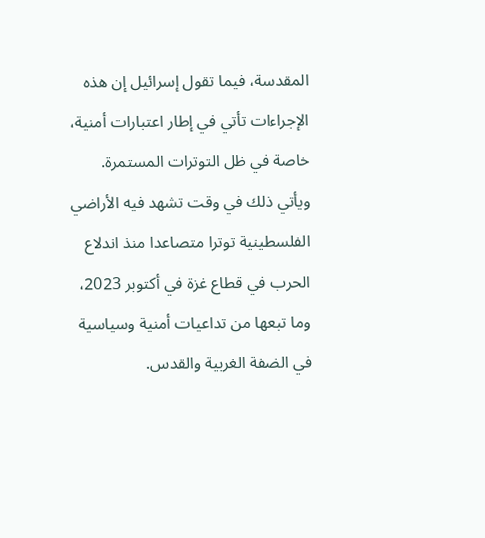المقدسة، فيما تقول إسرائيل إن هذه الإجراءات تأتي في إطار اعتبارات أمنية، خاصة في ظل التوترات المستمرة.
ويأتي ذلك في وقت تشهد فيه الأراضي الفلسطينية توترا متصاعدا منذ اندلاع الحرب في قطاع غزة في أكتوبر 2023، وما تبعها من تداعيات أمنية وسياسية في الضفة الغربية والقدس.